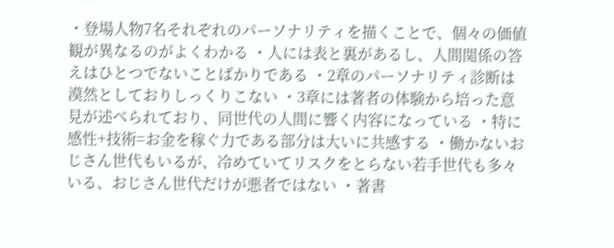・登場人物7名それぞれのパーソナリティを描くことで、個々の価値観が異なるのがよくわかる ・人には表と裏があるし、人間関係の答えはひとつでないことばかりである ・2章のパーソナリティ診断は漠然としておりしっくりこない ・3章には著者の体験から培った意見が述べられており、同世代の人間に響く内容になっている ・特に感性+技術=お金を稼ぐ力である部分は大いに共感する ・働かないおじさん世代もいるが、冷めていてリスクをとらない若手世代も多々いる、おじさん世代だけが悪者ではない ・著書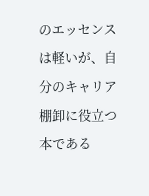のエッセンスは軽いが、自分のキャリア棚卸に役立つ本である